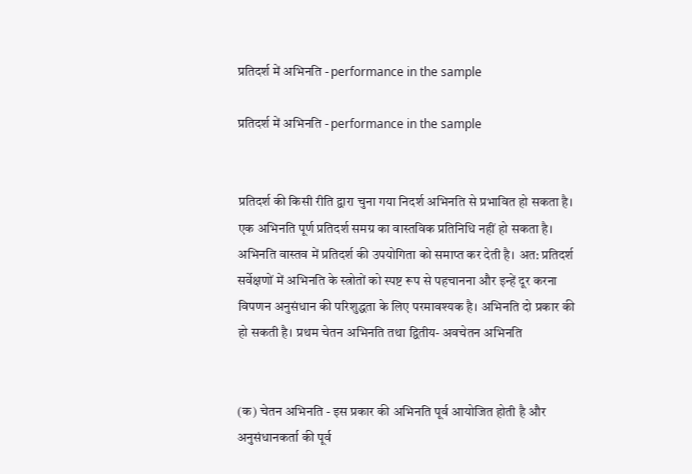प्रतिदर्श में अभिनति - performance in the sample

प्रतिदर्श में अभिनति - performance in the sample


प्रतिदर्श की किसी रीति द्वारा चुना गया निदर्श अभिनति से प्रभावित हो सकता है। एक अभिनति पूर्ण प्रतिदर्श समग्र का वास्तविक प्रतिनिधि नहीं हो सकता है। अभिनति वास्तव में प्रतिदर्श की उपयोगिता को समाप्त कर देती है। अत: प्रतिदर्श सर्वेक्षणों में अभिनति के स्त्रोतों को स्पष्ट रूप से पहचानना और इन्हें दूर करना विपणन अनुसंधान की परिशुद्धता के लिए परमावश्यक है। अभिनति दो प्रकार की हो सकती है। प्रथम चेतन अभिनति तथा द्वितीय- अवचेतन अभिनति


(क) चेतन अभिनति - इस प्रकार की अभिनति पूर्व आयोजित होती है और अनुसंधानकर्ता की पूर्व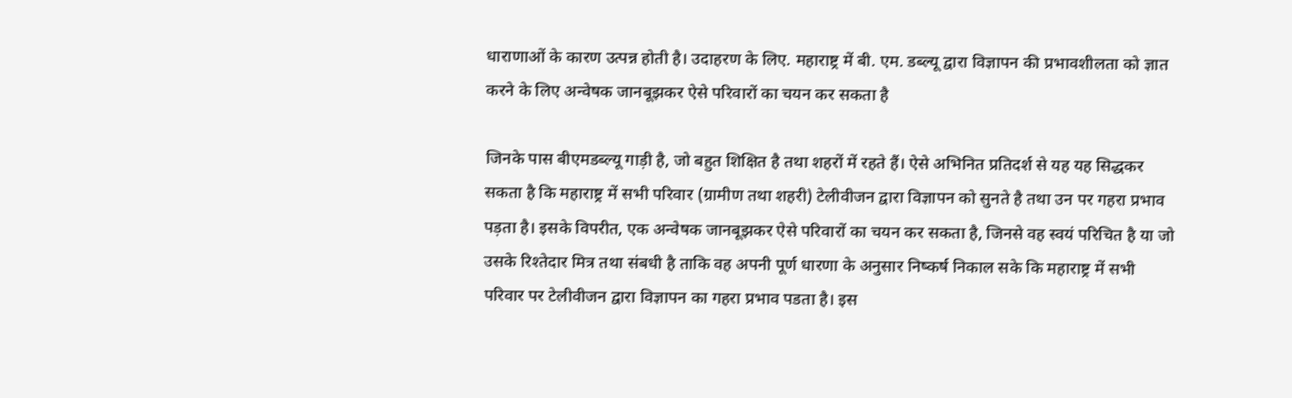धाराणाओं के कारण उत्पन्न होती है। उदाहरण के लिए. महाराष्ट्र में बी. एम. डब्ल्यू द्वारा विज्ञापन की प्रभावशीलता को ज्ञात करने के लिए अन्वेषक जानबूझकर ऐसे परिवारों का चयन कर सकता है

जिनके पास बीएमडब्ल्यू गाड़ी है, जो बहुत शिक्षित है तथा शहरों में रहते हैं। ऐसे अभिनित प्रतिदर्श से यह यह सिद्धकर सकता है कि महाराष्ट्र में सभी परिवार (ग्रामीण तथा शहरी) टेलीवीजन द्वारा विज्ञापन को सुनते है तथा उन पर गहरा प्रभाव पड़ता है। इसके विपरीत, एक अन्वेषक जानबूझकर ऐसे परिवारों का चयन कर सकता है, जिनसे वह स्वयं परिचित है या जो उसके रिश्तेदार मित्र तथा संबधी है ताकि वह अपनी पूर्ण धारणा के अनुसार निष्कर्ष निकाल सके कि महाराष्ट्र में सभी परिवार पर टेलीवीजन द्वारा विज्ञापन का गहरा प्रभाव पडता है। इस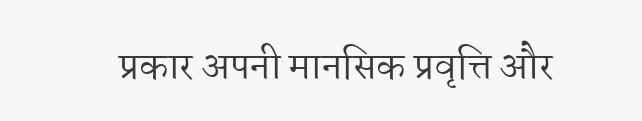प्रकार अपनी मानसिक प्रवृत्ति और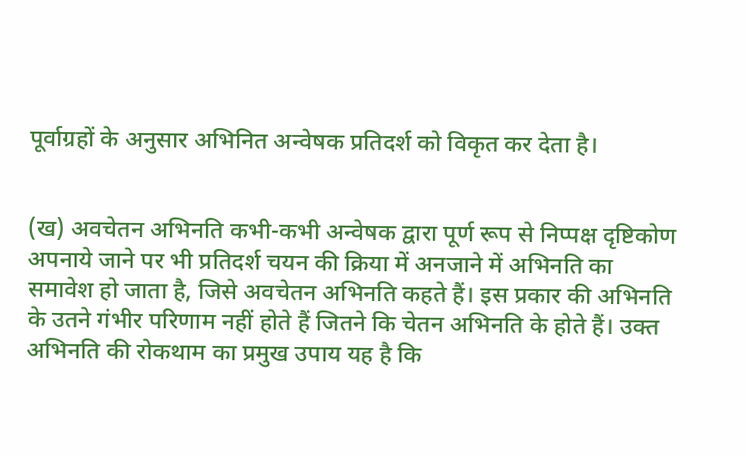पूर्वाग्रहों के अनुसार अभिनित अन्वेषक प्रतिदर्श को विकृत कर देता है।


(ख) अवचेतन अभिनति कभी-कभी अन्वेषक द्वारा पूर्ण रूप से निप्पक्ष दृष्टिकोण अपनाये जाने पर भी प्रतिदर्श चयन की क्रिया में अनजाने में अभिनति का समावेश हो जाता है, जिसे अवचेतन अभिनति कहते हैं। इस प्रकार की अभिनति के उतने गंभीर परिणाम नहीं होते हैं जितने कि चेतन अभिनति के होते हैं। उक्त अभिनति की रोकथाम का प्रमुख उपाय यह है कि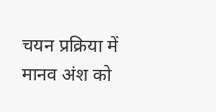चयन प्रक्रिया में मानव अंश को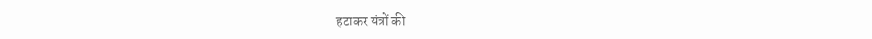हटाकर यंत्रों की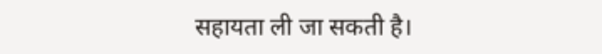सहायता ली जा सकती है।